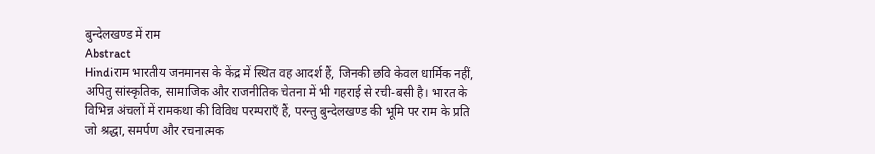बुन्देलखण्ड में राम
Abstract
Hindiराम भारतीय जनमानस के केंद्र में स्थित वह आदर्श हैं, जिनकी छवि केवल धार्मिक नहीं, अपितु सांस्कृतिक, सामाजिक और राजनीतिक चेतना में भी गहराई से रची-बसी है। भारत के विभिन्न अंचलों में रामकथा की विविध परम्पराएँ हैं, परन्तु बुन्देलखण्ड की भूमि पर राम के प्रति जो श्रद्धा, समर्पण और रचनात्मक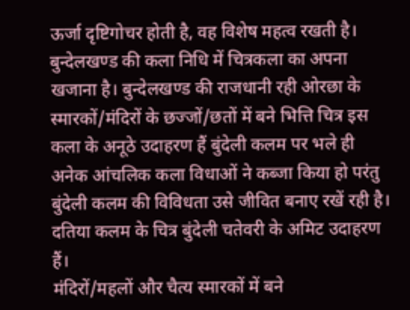ऊर्जा दृष्टिगोचर होती है, वह विशेष महत्व रखती है। बुन्देलखण्ड की कला निधि में चित्रकला का अपना खजाना है। बुन्देलखण्ड की राजधानी रही ओरछा के स्मारकों/मंदिरों के छज्जों/छतों में बने भित्ति चित्र इस कला के अनूठे उदाहरण हैं बुंदेली कलम पर भले ही अनेक आंचलिक कला विधाओं ने कब्जा किया हो परंतु बुंदेली कलम की विविधता उसे जीवित बनाए रखें रही है। दतिया कलम के चित्र बुंदेली चतेवरी के अमिट उदाहरण हैं।
मंदिरों/महलों और चैत्य स्मारकों में बने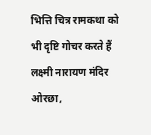भित्ति चित्र रामकथा को भी दृष्टि गोचर करते हैं लक्ष्मी नारायण मंदिर ओरछा,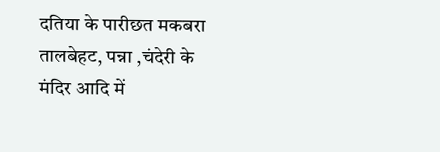दतिया के पारीछत मकबरा तालबेहट, पन्ना ,चंदेरी के मंदिर आदि में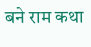बने राम कथा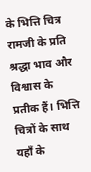के भित्ति चित्र रामजी के प्रति श्रद्धा भाव और विश्वास के प्रतीक हैं। भित्ति चित्रों के साथ यहाँ के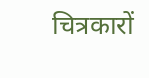चित्रकारों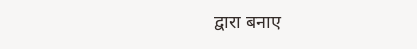द्वारा बनाए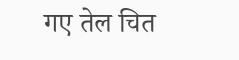गए तेल चित